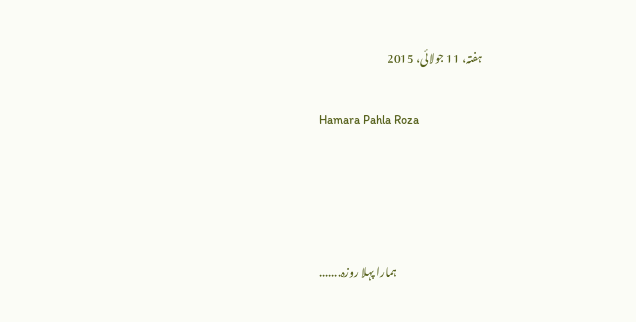ہفتہ، 11 جولائی، 2015

Hamara Pahla Roza




                                        ہمارا پہلا روزہ.......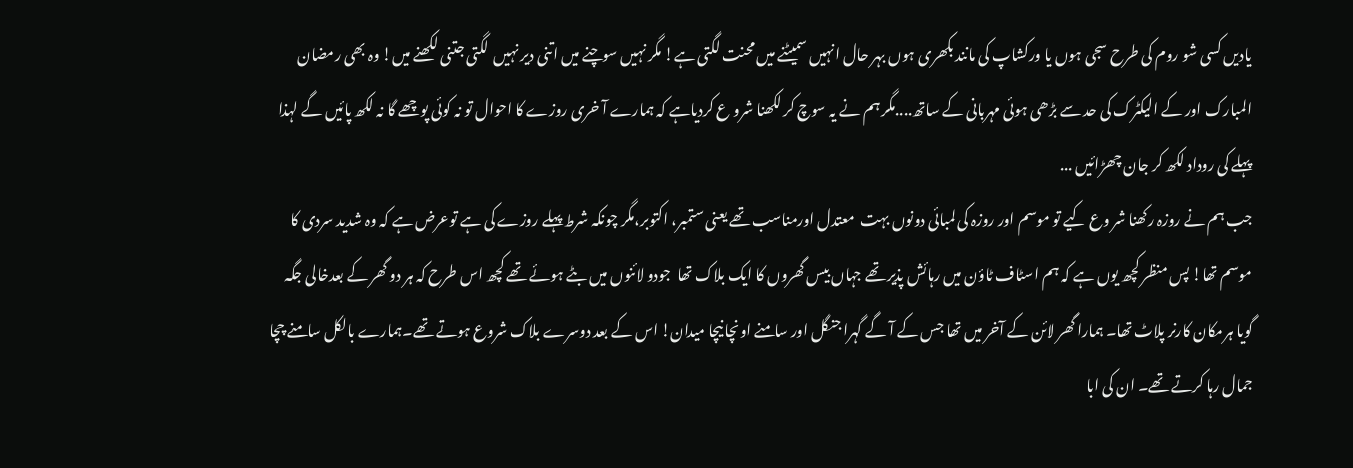یادیں کسی شو روم کی طرح سجی ہوں یا ورکشاپ کی مانند بکھری ہوں بہر حال انہیں سمیٹنے میں محنت لگتی ہے! مگر نہیں سوچنے میں اتنی دیر نہیں  لگتی جتنی لکھنے میں! وہ بھی رمضان المبارک اور کے الیکٹرک کی حد سے بڑھی ہوئی مہربانی کے ساتھ....مگر ہم نے یہ سوچ کر لکھنا شرو ع کردیاہے کہ ہمارے آ خری روزے کا احوال تو نہ کوئی پوچھے گا نہ لکھ پائیں گے لہذا پہلے کی روداد لکھ کر جان چھڑائیں ...
جب ہم نے روزہ رکھنا شر وع کیے تو موسم اور روزہ کی لمبائی دونوں بہت  معتدل اورمناسب تھے یعنی ستمبر، اکتوبر،مگر چونکہ شرط پہلے روزے کی ہے توعرض ہے کہ وہ شدید سردی کا موسم تھا! پس منظر کچھ یوں ہے کہ ہم اسٹاف ٹاؤن میں رہائش پذیر تھے جہاں بیس گھروں کا ایک بلاک تھا  جودو لائنوں میں بٹے ہوئے تھے کچھ اس طرح کہ ہر دو گھر کے بعدخالی جگہ گویا ہرمکان کارنر پلاٹ تھا۔ ہمارا گھر لائن کے آخر میں تھا جس کے آ گے گہرا جنگل اور سامنے اونچا نیچا میدان! اس کے بعد دوسرے بلاک شروع ہوتے تھے۔ہمارے بالکل سامنے چچا جمال رہا کرتے تھے۔ ان کی ابا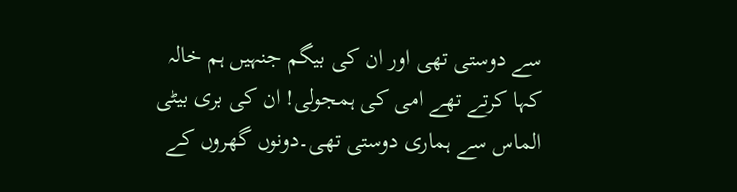سے دوستی تھی اور ان کی بیگم جنہیں ہم خالہ کہا کرتے تھے امی کی ہمجولی! ان کی بری بیٹی الماس سے ہماری دوستی تھی۔دونوں گھروں کے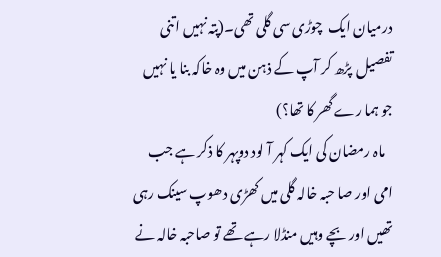درمیان ایک  چوڑی سی گلی تھی۔(پتہ نہیں اتنی تفصیل  پڑھ کر آپ کے ذہن میں وہ خاکہ بنا یا نہیں جو ہما رے گھر کا تھا؟)
   ماہ رمضان کی ایک کہر آ لود دوپہر کا ذکر ہے جب امی اور صا حبہ خالہ گلی میں کھڑی دھوپ سینک رہی تھیں اور بچے وہیں منڈلا رہے تھے تو صاحبہ خالہ نے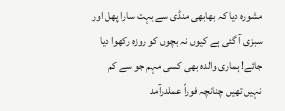مشورہ دیا کہ بھابھی منڈی سے بہت سارا پھل اور سبزی آ گئی ہے کیوں نہ بچوں کو روزہ رکھوا دیا جائے! ہماری والدہ بھی کسی مہم جو سے کم نہیں تھیں چنانچہ فوراً عملدرآمد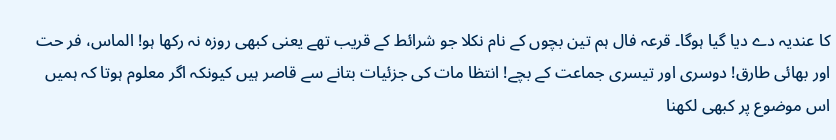کا عندیہ دے دیا گیا ہوگا۔ قرعہ فال ہم تین بچوں کے نام نکلا جو شرائط کے قریب تھے یعنی کبھی روزہ نہ رکھا ہو! الماس، فر حت اور بھائی طارق! دوسری اور تیسری جماعت کے بچے! انتظا مات کی جزئیات بتانے سے قاصر ہیں کیونکہ اگر معلوم ہوتا کہ ہمیں اس موضوع پر کبھی لکھنا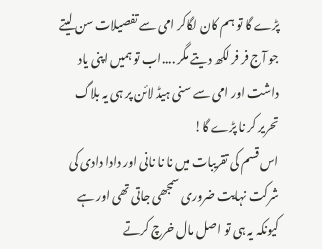پڑے گا تو ہم کان لگاکر امی سے تفصیلات سن لیتے جو آج فر فر لکھ دیتے مگر ....اب تو ہمیں اپنی یاد داشت اور امی سے سنی ہیڈ لائن پر ہی یہ بلاگ تحریر کر نا پڑے گا!
اس قسم کی تقریبات میں نا نا نانی اور دادا دادی کی شرکت نہایت ضروری سمجھی جاتی تھی اور ہے کیونکہ یہ ہی تو اصل مال خرچ کرتے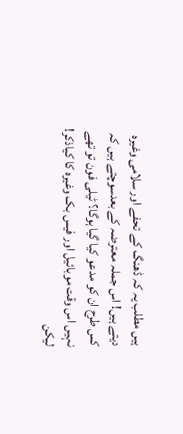ہیں مطلب یہ کہ ڈھنگ کے تحفے اور سلامی وغیرہ دیتے ہیں! اس جملہ معترضہ کے بعدسوچتے ہیں کہ کس طرح ان کو مدعو کیا گیا ہوگا؟ ٹیلی فون تو تھے نہیں اس وقت موبائیل اور فیس بک وغیرہ کا کیاذکر!  لیکن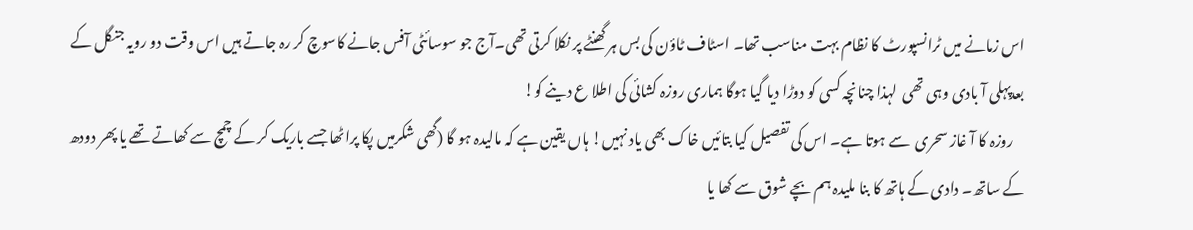اس زمانے میں ٹرانسپورٹ کا نظام بہت مناسب تھا۔ اسٹاف ٹاؤن کی بس ہر گھنٹے پر نکلا کرتی تھی۔آج جو سوسائٹی آفس جانے کاسوچ کر رہ جاتے ہیں اس وقت دو رویہ جنگل کے بعدپہلی آ بادی وہی تھی  لہذا چنانچہ کسی کو دوڑا دیا گیا ہوگا ہماری روزہ کشائی کی اطلا ع دینے کو!
    روزہ کا آ غاز سحری  سے ہوتا ہے۔ اس کی تفصیل کیا بتائیں خاک بھی یاد نہیں! ہاں یقین ہے کہ مالیدہ ہو گا (گھی شکرمیں پکا پراٹھا جسے باریک کر کے چمچ سے کھاتے تھے یا پھر دودھ کے ساتھ۔ دادی کے ہاتھ کا بنا ملیدہ ہم بچے شوق سے کھا یا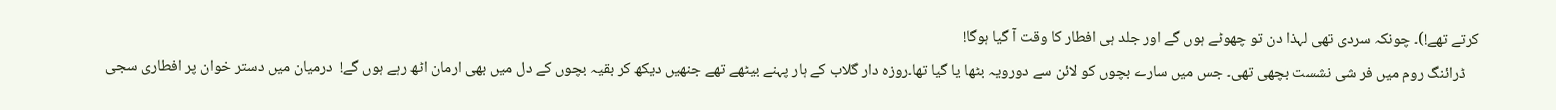کرتے تھے!)۔ چونکہ سردی تھی لہذا دن تو چھوٹے ہوں گے اور جلد ہی افطار کا وقت آ گیا ہوگا!
    ڈرائنگ روم میں فر شی نشست بچھی تھی۔ جس میں سارے بچوں کو لائن سے دورویہ بٹھا یا گیا تھا۔روزہ دار گلاب کے ہار پہنے بیٹھے تھے جنھیں دیکھ کر بقیہ بچوں کے دل میں بھی ارمان اٹھ رہے ہوں گے!  درمیان میں دستر خوان پر افطاری سجی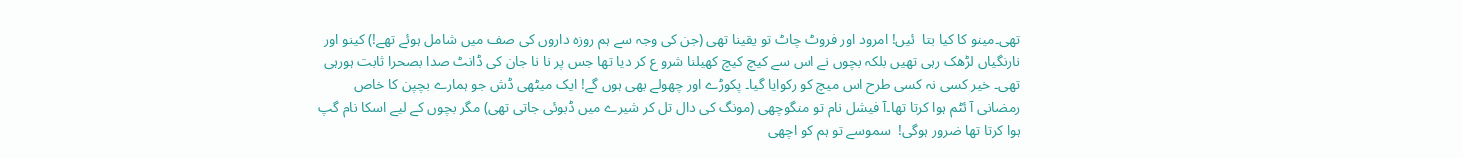تھی۔مینو کا کیا بتا  ئیں! امرود اور فروٹ چاٹ تو یقینا تھی (جن کی وجہ سے ہم روزہ داروں کی صف میں شامل ہوئے تھے!) کینو اور نارنگیاں لڑھک رہی تھیں بلکہ بچوں نے اس سے کیچ کیچ کھیلنا شرو ع کر دیا تھا جس پر نا نا جان کی ڈانٹ صدا بصحرا ثابت ہورہی تھی۔ خیر کسی نہ کسی طرح اس میچ کو رکوایا گیا۔ پکوڑے اور چھولے بھی ہوں گے! ایک میٹھی ڈش جو ہمارے بچپن کا خاص رمضانی آ ئٹم ہوا کرتا تھا۔آ فیشل نام تو منگوچھی (مونگ کی دال تل کر شیرے میں ڈبوئی جاتی تھی) مگر بچوں کے لیے اسکا نام گپ ہوا کرتا تھا ضرور ہوگی!  سموسے تو ہم کو اچھی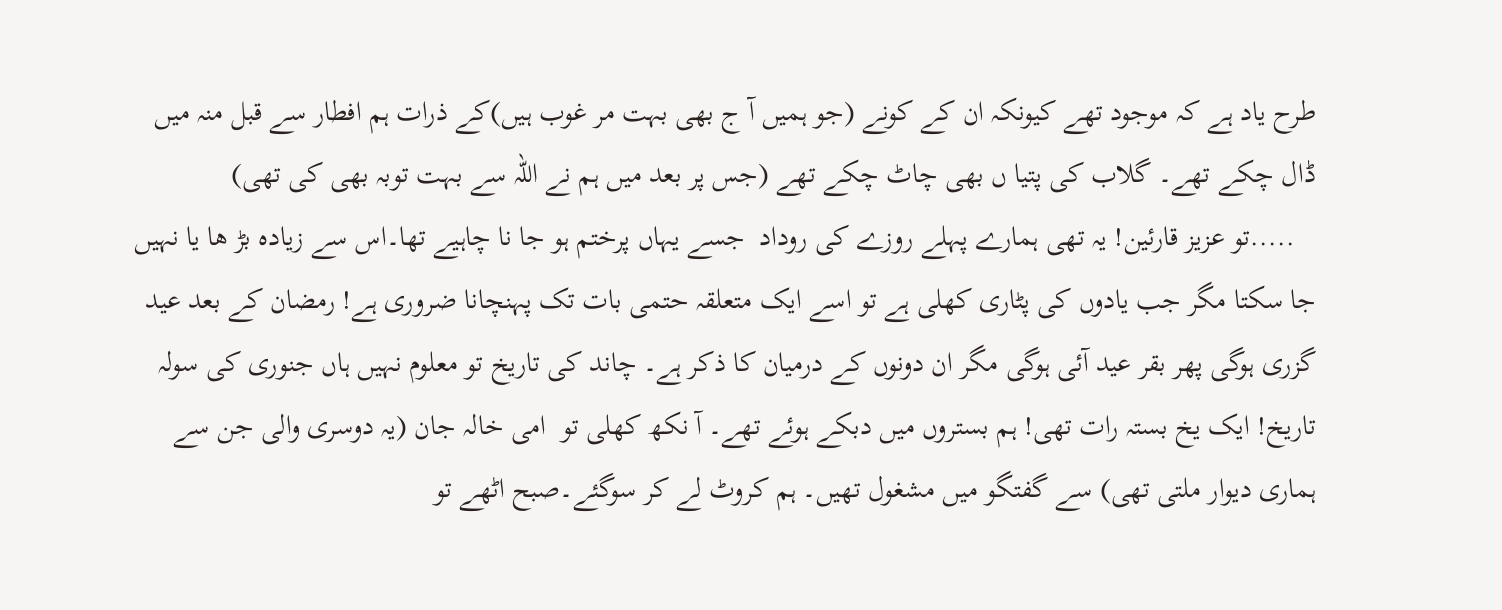طرح یاد ہے کہ موجود تھے کیونکہ ان کے کونے (جو ہمیں آ ج بھی بہت مر غوب ہیں)کے ذرات ہم افطار سے قبل منہ میں ڈال چکے تھے۔ گلاب کی پتیا ں بھی چاٹ چکے تھے (جس پر بعد میں ہم نے اللہ سے بہت توبہ بھی کی تھی)
   .....تو عزیز قارئین! یہ تھی ہمارے پہلے روزے کی روداد  جسے یہاں پرختم ہو جا نا چاہیے تھا۔اس سے زیادہ بڑ ھا یا نہیں جا سکتا مگر جب یادوں کی پٹاری کھلی ہے تو اسے ایک متعلقہ حتمی بات تک پہنچانا ضروری ہے! رمضان کے بعد عید گزری ہوگی پھر بقر عید آئی ہوگی مگر ان دونوں کے درمیان کا ذکر ہے۔ چاند کی تاریخ تو معلوم نہیں ہاں جنوری کی سولہ تاریخ! ایک یخ بستہ رات تھی! ہم بستروں میں دبکے ہوئے تھے۔ آ نکھ کھلی تو  امی خالہ جان (یہ دوسری والی جن سے ہماری دیوار ملتی تھی) سے گفتگو میں مشغول تھیں۔ ہم کروٹ لے کر سوگئے۔صبح اٹھے تو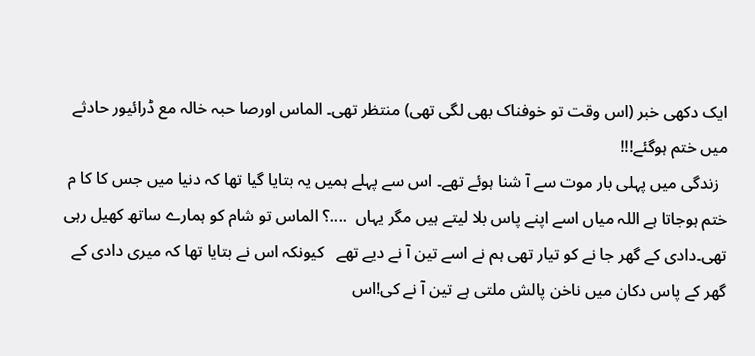ایک دکھی خبر (اس وقت تو خوفناک بھی لگی تھی) منتظر تھی۔ الماس اورصا حبہ خالہ مع ڈرائیور حادثے میں ختم ہوگئے!!!
  زندگی میں پہلی بار موت سے آ شنا ہوئے تھے۔ اس سے پہلے ہمیں یہ بتایا گیا تھا کہ دنیا میں جس کا کا م ختم ہوجاتا ہے اللہ میاں اسے اپنے پاس بلا لیتے ہیں مگر یہاں  ....؟ الماس تو شام کو ہمارے ساتھ کھیل رہی تھی۔دادی کے گھر جا نے کو تیار تھی ہم نے اسے تین آ نے دیے تھے   کیونکہ اس نے بتایا تھا کہ میری دادی کے گھر کے پاس دکان میں ناخن پالش ملتی ہے تین آ نے کی!اس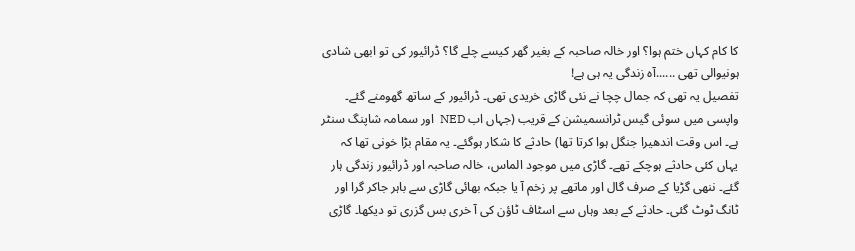کا کام کہاں ختم ہوا؟ اور خالہ صاحبہ کے بغیر گھر کیسے چلے گا؟ ڈرائیور کی تو ابھی شادی ہونیوالی تھی ......آہ زندگی یہ ہی ہے!
تفصیل یہ تھی کہ جمال چچا نے نئی گاڑی خریدی تھی۔ ڈرائیور کے ساتھ گھومنے گئے۔ واپسی میں سوئی گیس ٹرانسمیشن کے قریب (جہاں اب NED  اور سمامہ شاپنگ سنٹر ہے۔ اس وقت اندھیرا جنگل ہوا کرتا تھا) حادثے کا شکار ہوگئے۔ یہ مقام بڑا خونی تھا کہ یہاں کئی حادثے ہوچکے تھے۔ گاڑی میں موجود الماس، خالہ صاحبہ اور ڈرائیور زندگی ہار گئے۔ ننھی گڑیا کے صرف گال اور ماتھے پر زخم آ یا جبکہ بھائی گاڑی سے باہر جاکر گرا اور ٹانگ ٹوٹ گئی۔ حادثے کے بعد وہاں سے اسٹاف ٹاؤن کی آ خری بس گزری تو دیکھا۔ گاڑی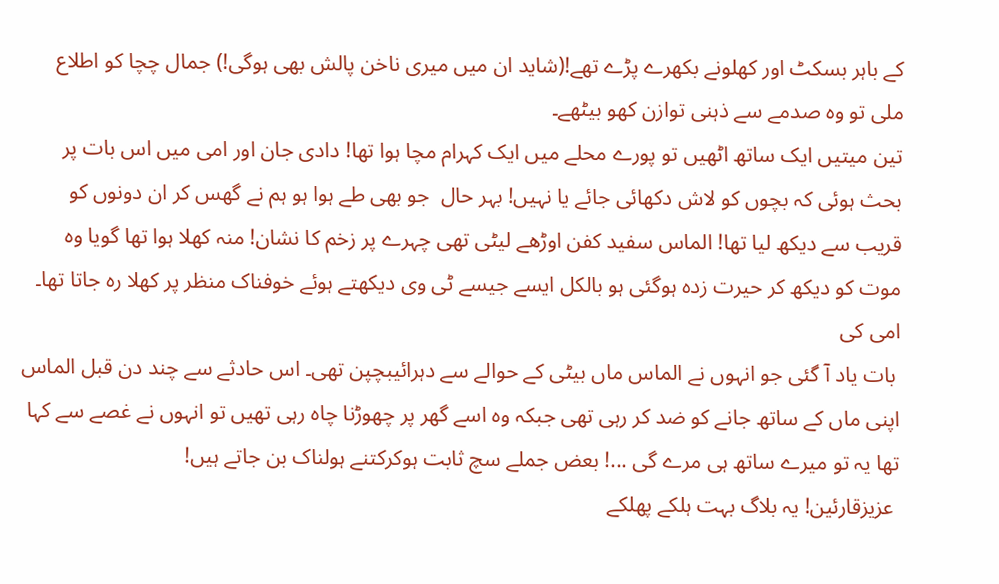کے باہر بسکٹ اور کھلونے بکھرے پڑے تھے!(شاید ان میں میری ناخن پالش بھی ہوگی!) جمال چچا کو اطلاع ملی تو وہ صدمے سے ذہنی توازن کھو بیٹھے۔
تین میتیں ایک ساتھ اٹھیں تو پورے محلے میں ایک کہرام مچا ہوا تھا! دادی جان اور امی میں اس بات پر بحث ہوئی کہ بچوں کو لاش دکھائی جائے یا نہیں! بہر حال  جو بھی طے ہوا ہو ہم نے گھس کر ان دونوں کو قریب سے دیکھ لیا تھا! الماس سفید کفن اوڑھے لیٹی تھی چہرے پر زخم کا نشان! منہ کھلا ہوا تھا گویا وہ موت کو دیکھ کر حیرت زدہ ہوگئی ہو بالکل ایسے جیسے ٹی وی دیکھتے ہوئے خوفناک منظر پر کھلا رہ جاتا تھا۔ امی کی
 بات یاد آ گئی جو انہوں نے الماس ماں بیٹی کے حوالے سے دہرائیبچپن تھی۔ اس حادثے سے چند دن قبل الماس اپنی ماں کے ساتھ جانے کو ضد کر رہی تھی جبکہ وہ اسے گھر پر چھوڑنا چاہ رہی تھیں تو انہوں نے غصے سے کہا تھا یہ تو میرے ساتھ ہی مرے گی ...! بعض جملے سچ ثابت ہوکرکتنے ہولناک بن جاتے ہیں!
 عزیزقارئین! یہ بلاگ بہت ہلکے پھلکے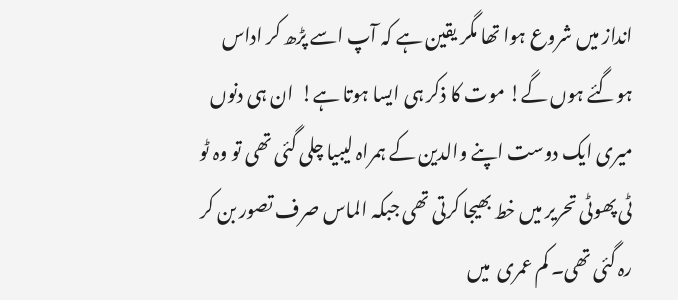انداز میں شروع ہوا تھا مگر یقین ہے کہ آپ اسے پڑھ کر اداس ہوگئے ہوں گے! موت کا ذکر ہی ایسا ہوتا ہے!  ان ہی دنوں میری ایک دوست اپنے والدین کے ہمراہ لیبیا چلی گئی تھی تو وہ ٹو ٹی پھوٹی تحریر میں خط بھیجا کرتی تھی جبکہ الماس صرف تصور بن کر رہ گئی تھی۔ کم عمری  میں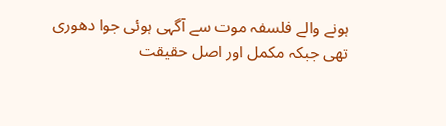ہونے والے فلسفہ موت سے آگہی ہوئی جوا دھوری تھی جبکہ مکمل اور اصل حقیقت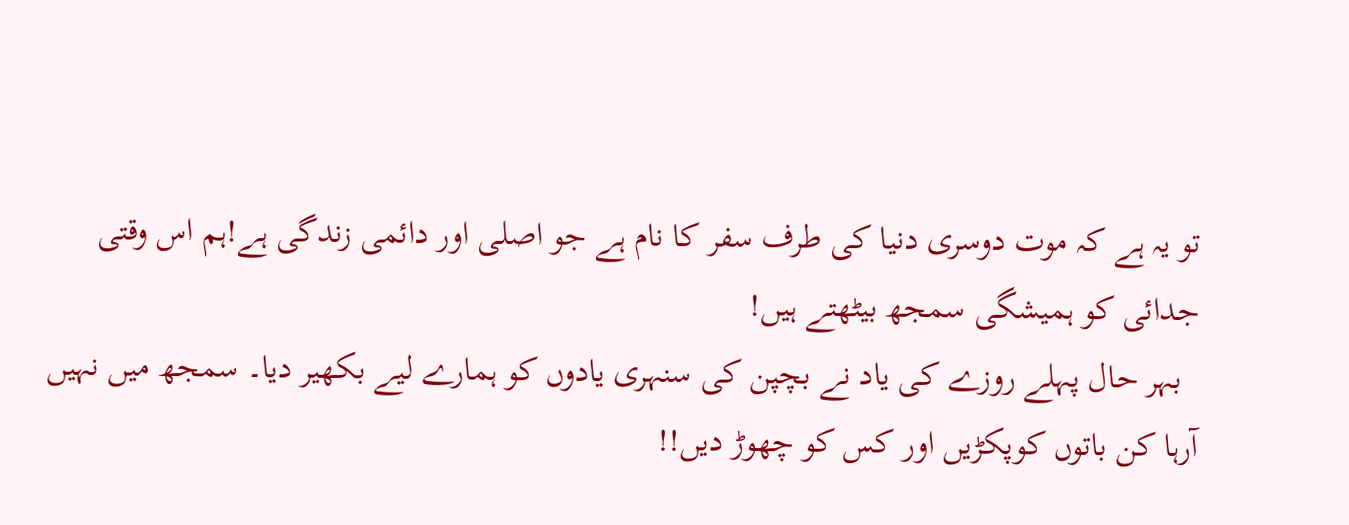تو یہ ہے کہ موت دوسری دنیا کی طرف سفر کا نام ہے جو اصلی اور دائمی زندگی ہے!ہم اس وقتی جدائی کو ہمیشگی سمجھ بیٹھتے ہیں!
  بہر حال پہلے روزے کی یاد نے بچپن کی سنہری یادوں کو ہمارے لیے بکھیر دیا۔ سمجھ میں نہیں آرہا کن باتوں کوپکڑیں اور کس کو چھوڑ دیں!!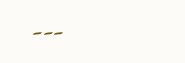۔۔۔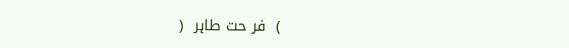)  فر حت طاہر  (